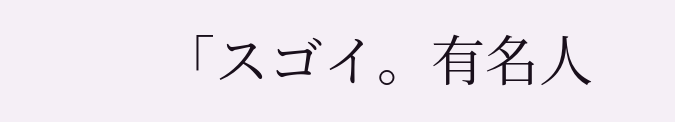「スゴイ。有名人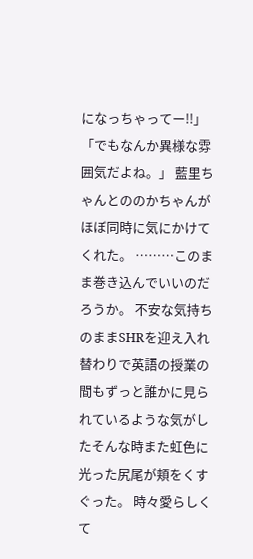になっちゃってー!!」 「でもなんか異様な雰囲気だよね。」 藍里ちゃんとののかちゃんがほぼ同時に気にかけてくれた。 ………このまま巻き込んでいいのだろうか。 不安な気持ちのままSHRを迎え入れ替わりで英語の授業の間もずっと誰かに見られているような気がしたそんな時また虹色に光った尻尾が頬をくすぐった。 時々愛らしくて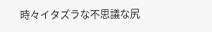時々イタズラな不思議な尻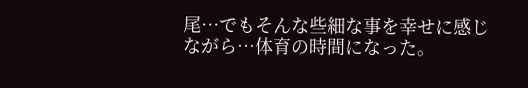尾…でもそんな些細な事を幸せに感じながら…体育の時間になった。